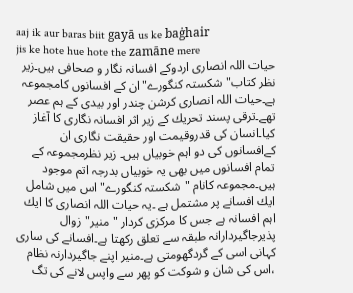aaj ik aur baras biit gayā us ke baġhair
jis ke hote hue hote the zamāne mere
حیات اللہ انصاری اردوكے افسانہ نگار و صحافی ہیں۔زیر نظر كتاب"شكستہ كنگورے"ان كے افسانوں كامجموعہ ہے۔حیات اللہ انصاری كرشن چندر اور بیدی كے ہم عصر تھے۔ترقی پسند تحریك كے زیر اثر افسانہ نگاری كا آغاز كیا۔انسان كی قدروقیمت اور حقیقت نگاری ان كےافسانوں كی دو اہم خوبیاں ہیں۔ زیر نظرمجموعہ كے تمام افسانوں میں بھی یہ خوبیاں بدرجہ اتم موجود ہیں۔مجموعہ كانام "شكستہ كنگورے"اس میں شامل ایك افسانے پر مشتمل ہے ۔یہ حیات اللہ انصاری كا ایك اہم افسانہ ہے جس كا مركزی كردار "منیر"زوال پذیرجاگیردارانہ طبقہ سے تعلق ركھتا ہے۔افسانے كی ساری كہانی اسی كے گردگھومتی ہے۔منیر اپنے جاگیردارنہ نظام ،اس كی شان و شوكت كو پھر سے واپس لانے كی تگ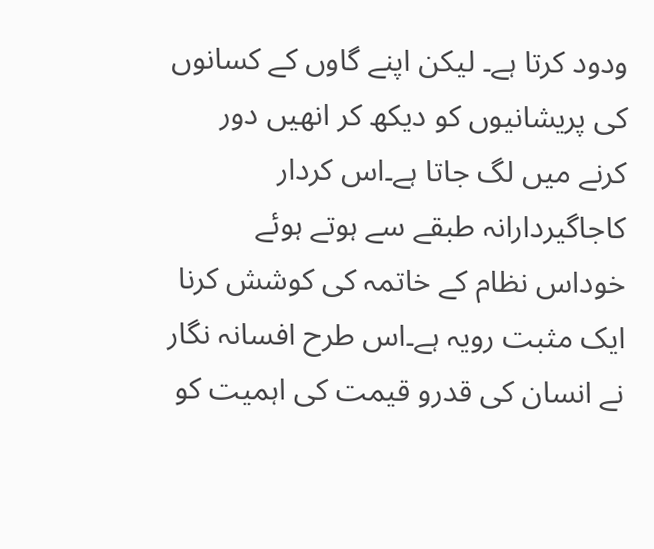ودود كرتا ہے۔ لیكن اپنے گاوں كے كسانوں كی پریشانیوں كو دیكھ كر انھیں دور كرنے میں لگ جاتا ہے۔اس كردار کاجاگیردارانہ طبقے سے ہوتے ہوئے خوداس نظام کے خاتمہ كی كوشش كرنا ایک مثبت رویہ ہے۔اس طرح افسانہ نگار نے انسان كی قدرو قیمت كی اہمیت كو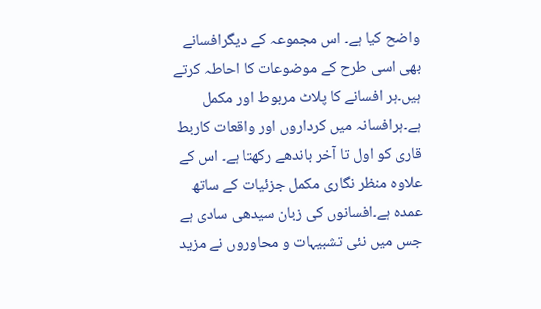واضح كیا ہے۔ اس مجموعہ كے دیگرافسانے بھی اسی طرح كے موضوعات كا احاطہ كرتے ہیں۔ہر افسانے كا پلاٹ مربوط اور مكمل ہے۔ہرافسانہ میں كرداروں اور واقعات کاربط قاری كو اول تا آخر باندھے ركھتا ہے۔ اس كے علاوہ منظر نگاری مكمل جزئیات كے ساتھ عمدہ ہے۔افسانوں كی زبان سیدھی سادی ہے جس میں نئی تشبیہات و محاوروں نے مزید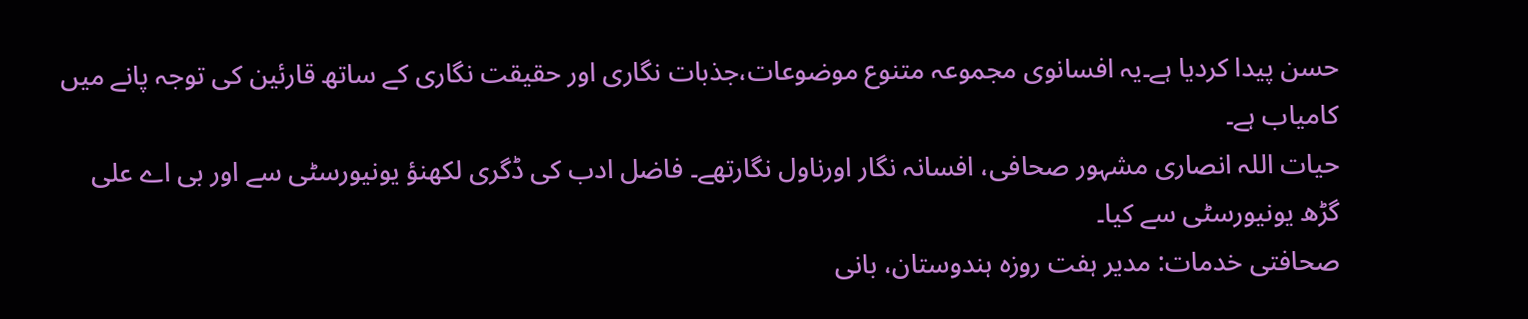حسن پیدا كردیا ہے۔یہ افسانوی مجموعہ متنوع موضوعات،جذبات نگاری اور حقیقت نگاری كے ساتھ قارئین كی توجہ پانے میں كامیاب ہے۔
حیات اللہ انصاری مشہور صحافی، افسانہ نگار اورناول نگارتھے۔ فاضل ادب کی ڈگری لکھنؤ یونیورسٹی سے اور بی اے علی گڑھ یونیورسٹی سے کیا۔
صحافتی خدمات: مدیر ہفت روزہ ہندوستان، بانی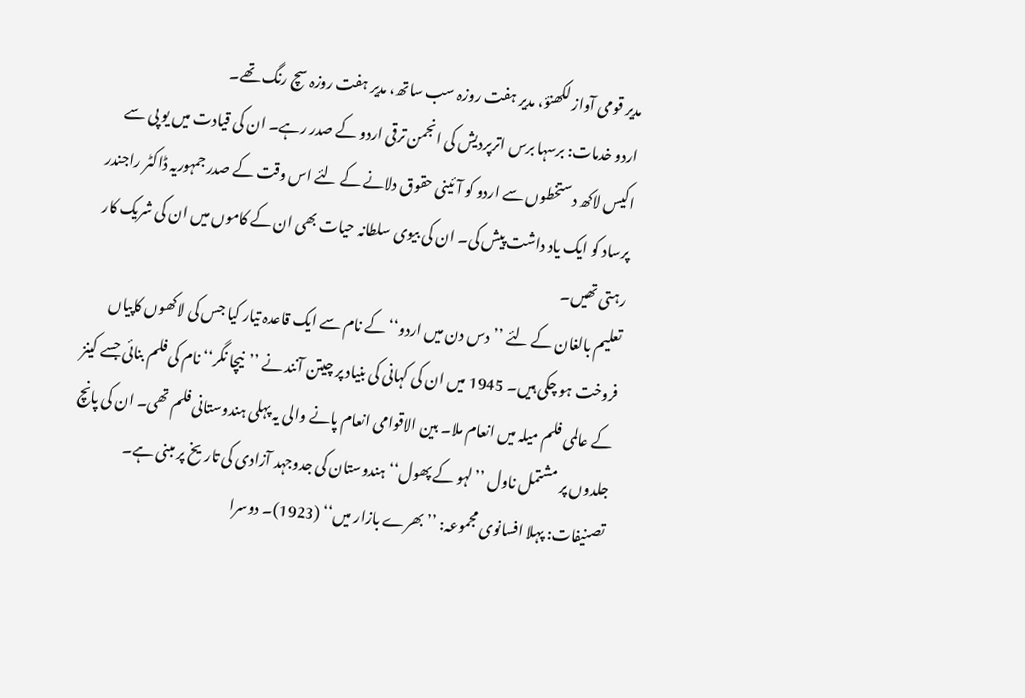مدیر قومی آواز لکھنؤ، مدیر ہفت روزہ سب ساتھ، مدیر ہفت روزہ سچ رنگ تھے۔
اردو خدمات: برسہا برس اترپردیش کی انجمن ترقی اردو کے صدر رہے۔ ان کی قیادت میں یو پی سے اکیس لاکھ دستخطوں سے اردو کو آئینی حقوق دلانے کے لئے اس وقت کے صدر جمہوریہ ڈاکٹر راجندر پرساد کو ایک یاد داشت پیش کی۔ ان کی بیوی سلطانہ حیات بھی ان کے کاموں میں ان کی شریک کار رہتی تھیں۔
تعلیم بالغان کے لئے ’’دس دن میں اردو‘‘ کے نام سے ایک قاعدہ تیار کیا جس کی لاکھوں کاپیاں فروخت ہو چکی ہیں۔ 1945 میں ان کی کہانی کی بنیاد پر چیتن آنند نے ’’نیچا نگر‘‘ نام کی فلم بنائی جسے کینز کے عالمی فلم میلہ میں انعام ملا۔ بین الاقوامی انعام پانے والی یہ پہلی ہندوستانی فلم تھی۔ ان کی پانچ جلدوں پر مشتمل ناول ’’لہو کے پھول‘‘ہندوستان کی جدوجہد آزادی کی تاریخ پر مبنی ہے۔
تصنیفات: پہلا افسانوی مجموعہ: ’’بھرے بازار میں‘‘ (1923)۔ دوسرا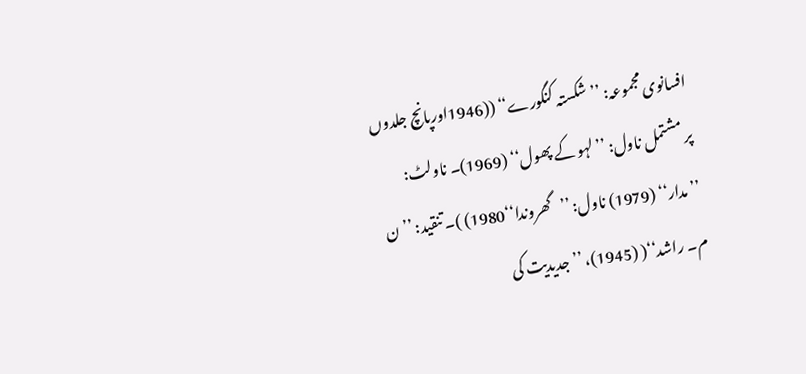افسانوی مجموعہ: ’’شکستہ کنگورے‘‘ ((1946اورپانچ جلدوں پر مشتمل ناول: ’’لہو کے پھول‘‘ (1969)۔ ناولٹ: ’’مدار‘‘ (1979) ناول: ’’گھروندا‘‘1980) )۔ تنقید: ’’ن م۔ راشد‘‘( (1945)، ’’جدیدیت کی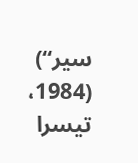سیر‘‘) (1984، تیسرا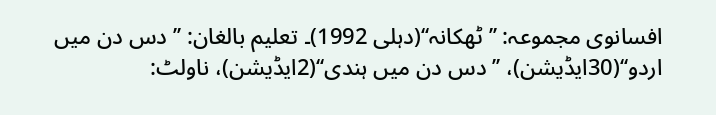افسانوی مجموعہ: ’’ٹھکانہ‘‘(دہلی 1992)۔ تعلیم بالغان: ’’دس دن میں اردو‘‘(30ایڈیشن)، ’’دس دن میں ہندی‘‘(2ایڈیشن)، ناولٹ: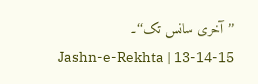’’آخری سانس تک‘‘۔
Jashn-e-Rekhta | 13-14-15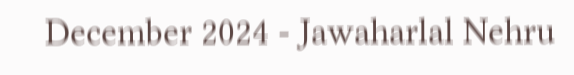December 2024 - Jawaharlal Nehru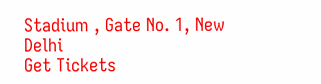Stadium , Gate No. 1, New Delhi
Get Tickets